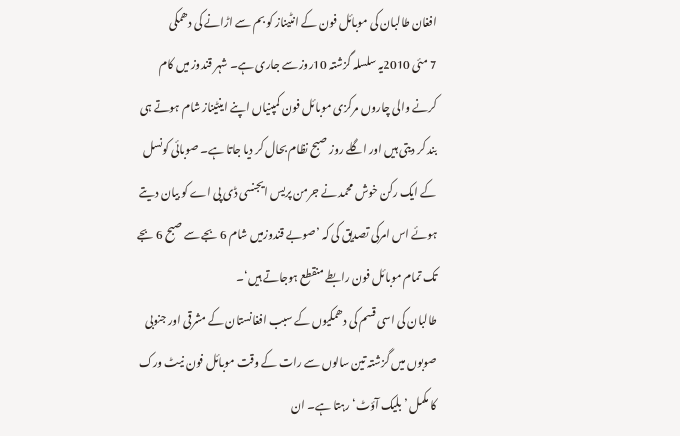افغان طالبان کی موبائل فون کے انٹیناز کو بم سے اڑانے کی دھمکی
7 مئی 2010یہ سلسلہ گزشتہ 10روز سے جاری ہے۔ شہر قندوز میں کام کرنے والی چاروں مرکزی موبائل فون کمپنیاں اپنے اینٹیناز شام ہوتے ہی بند کر دیتی ہیں اور اگلے روز صبح نظام بحال کر دیا جاتا ہے۔ صوبائی کونسل کے ایک رکن خوش محمد نے جرمن پریس ایجنسی ڈی پی اے کو بیان دیتے ہوئے اس امرکی تصدیق کی کہ ’صوبے قندوزمیں شام 6 بجے سے صبح 6 بجے تک تمام موبائل فون رابطے منقطع ہوجاتے ہیں‘۔
طالبان کی اسی قسم کی دھمکیوں کے سبب افغانستان کے مشرقی اور جنوبی صوبوں میں گزشتہ تین سالوں سے رات کے وقت موبائل فون نیٹ ورک کا مکمل ’بلیک آؤٹ‘ رہتا ہے۔ ان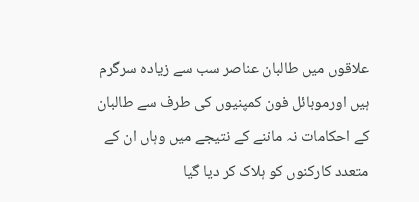علاقوں میں طالبان عناصر سب سے زیادہ سرگرم ہیں اورموبائل فون کمپنیوں کی طرف سے طالبان کے احکامات نہ ماننے کے نتیجے میں وہاں ان کے متعدد کارکنوں کو ہلاک کر دیا گیا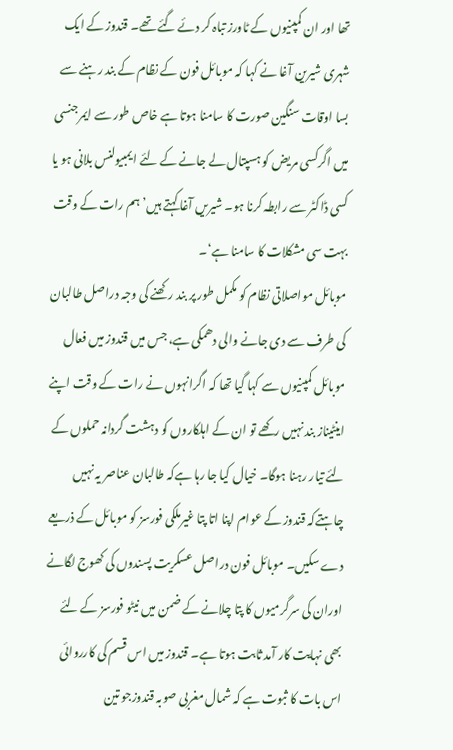تھا اور ان کمپنیوں کے ٹاورز تباہ کر دئے گئے تھے۔ قندوز کے ایک شہری شیرین آغا نے کہا کہ موبائل فون کے نظام کے بند رہنے سے بسا اوقات سنگین صورت کا سامنا ہوتا ہے خاص طور سے ایمرجنسی میں اگرکسی مریض کو ہسپتال لے جانے کے لئے ایمبیولنس بلانی ہو یا کسی ڈاکٹر سے رابطہ کرنا ہو۔ شیریں آغا کہتے ہیں’ہم رات کے وقت بہت سی مشکلات کا سامنا ہے‘۔
موبائل مواصلاتی نظام کو مکمل طور پر بند رکھنے کی وجہ دراصل طالبان کی طرف سے دی جانے والی دھمکی ہے، جس میں قندوز میں فعال موبائل کمپنیوں سے کہا گیا تھا کہ اگرانہوں نے رات کے وقت اپنے اینٹیناز بند نہیں رکھے تو ان کے اہلکاروں کو دہشت گردانہ حملوں کے لئے تیار رہنا ہوگا۔ خیال کیا جا رہا ہےکہ طالبان عناصر یہ نہیں چاہتےکہ قندوز کے عوام اپنا اتا پتا غیرملکی فورسز کو موبائل کے ذریعے دے سکیں۔ موبائل فون دراصل عسکریت پسندوں کی کھوج لگانے اوران کی سرگرمیوں کا پتا چلانے کے ضمن میں نیٹو فورسز کے لئے بھی نہایت کار آمد ثابت ہوتا ہے۔ قندوز میں اس قسم کی کارروائی اس بات کا ثبوت ہے کہ شمال مغربی صوبہ قندوزجو تین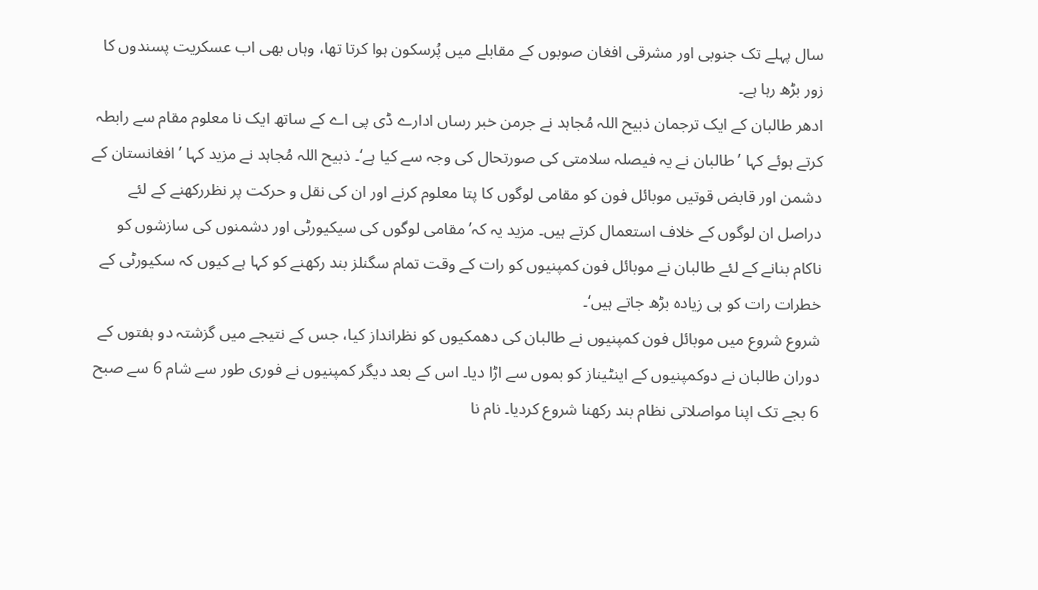سال پہلے تک جنوبی اور مشرقی افغان صوبوں کے مقابلے میں پُرسکون ہوا کرتا تھا، وہاں بھی اب عسکریت پسندوں کا زور بڑھ رہا ہے۔
ادھر طالبان کے ایک ترجمان ذبیح اللہ مُجاہد نے جرمن خبر رساں ادارے ڈی پی اے کے ساتھ ایک نا معلوم مقام سے رابطہ کرتے ہوئے کہا ’طالبان نے یہ فیصلہ سلامتی کی صورتحال کی وجہ سے کیا ہے‘۔ ذبیح اللہ مُجاہد نے مزید کہا ’ افغانستان کے دشمن اور قابض قوتیں موبائل فون کو مقامی لوگوں کا پتا معلوم کرنے اور ان کی نقل و حرکت پر نظررکھنے کے لئے دراصل ان لوگوں کے خلاف استعمال کرتے ہیں۔ مزید یہ کہ’ مقامی لوگوں کی سیکیورٹی اور دشمنوں کی سازشوں کو ناکام بنانے کے لئے طالبان نے موبائل فون کمپنیوں کو رات کے وقت تمام سگنلز بند رکھنے کو کہا ہے کیوں کہ سکیورٹی کے خطرات رات کو ہی زیادہ بڑھ جاتے ہیں‘۔
شروع شروع میں موبائل فون کمپنیوں نے طالبان کی دھمکیوں کو نظرانداز کیا، جس کے نتیجے میں گزشتہ دو ہفتوں کے دوران طالبان نے دوکمپنیوں کے اینٹیناز کو بموں سے اڑا دیا۔ اس کے بعد دیگر کمپنیوں نے فوری طور سے شام 6 سے صبح 6 بجے تک اپنا مواصلاتی نظام بند رکھنا شروع کردیا۔ نام نا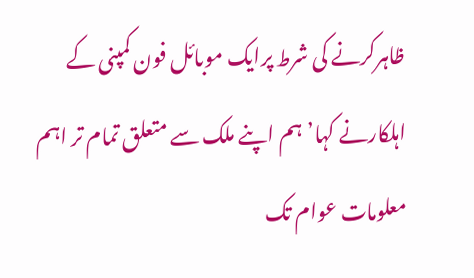ظاہرکرنے کی شرط پرایک موبائل فون کمپنی کے اہلکارنے کہا’ ہم اپنے ملک سے متعلق تمام تر اہم معلومات عوام تک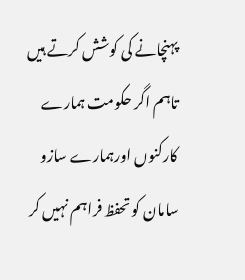پہنچانے کی کوشش کرتے ہیں تاہم اگر حکومت ہمارے کارکنوں اورہمارے سازو سامان کو تحفظ فراہم نہیں کر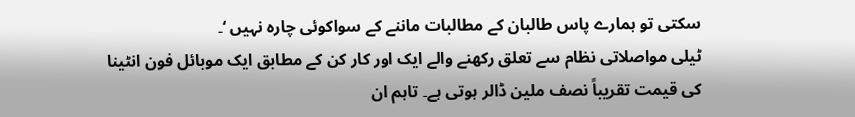سکتی تو ہمارے پاس طالبان کے مطالبات ماننے کے سواکوئی چارہ نہیں ‘۔
ٹیلی مواصلاتی نظام سے تعلق رکھنے والے ایک اور کار کن کے مطابق ایک موبائل فون انٹینا کی قیمت تقریباً نصف ملین ڈالر ہوتی ہے۔ تاہم ان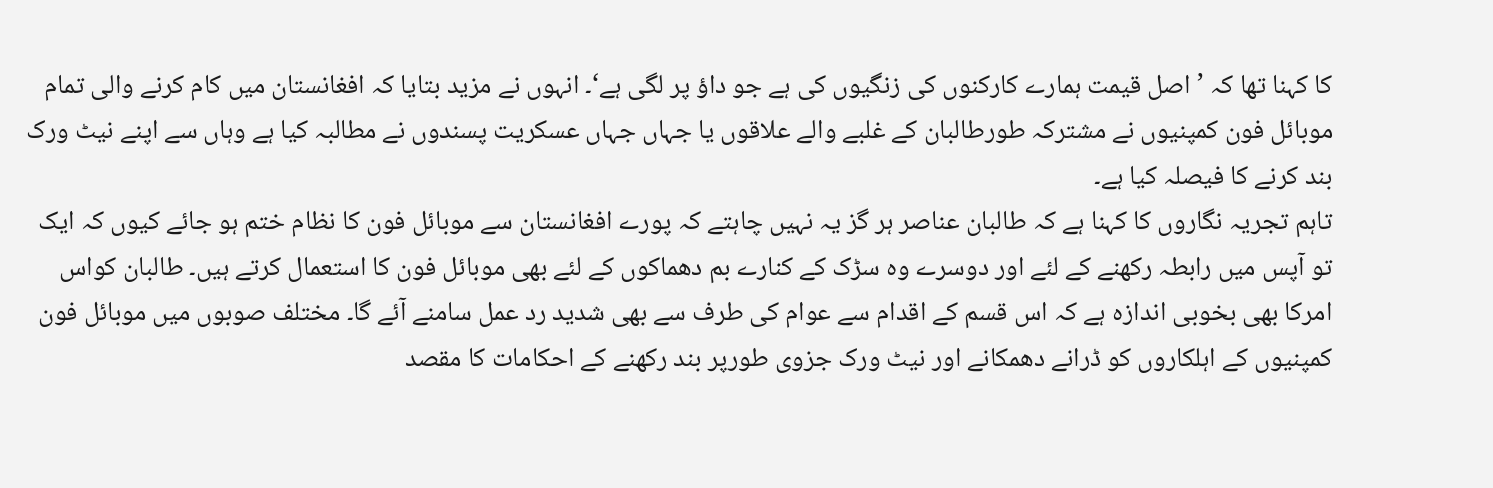کا کہنا تھا کہ ’اصل قیمت ہمارے کارکنوں کی زنگیوں کی ہے جو داؤ پر لگی ہے‘۔ انہوں نے مزید بتایا کہ افغانستان میں کام کرنے والی تمام موبائل فون کمپنیوں نے مشترکہ طورطالبان کے غلبے والے علاقوں یا جہاں جہاں عسکریت پسندوں نے مطالبہ کیا ہے وہاں سے اپنے نیٹ ورک بند کرنے کا فیصلہ کیا ہے۔
تاہم تجریہ نگاروں کا کہنا ہے کہ طالبان عناصر ہر گز یہ نہیں چاہتے کہ پورے افغانستان سے موبائل فون کا نظام ختم ہو جائے کیوں کہ ایک تو آپس میں رابطہ رکھنے کے لئے اور دوسرے وہ سڑک کے کنارے بم دھماکوں کے لئے بھی موبائل فون کا استعمال کرتے ہیں۔ طالبان کواس امرکا بھی بخوبی اندازہ ہے کہ اس قسم کے اقدام سے عوام کی طرف سے بھی شدید رد عمل سامنے آئے گا۔ مختلف صوبوں میں موبائل فون کمپنیوں کے اہلکاروں کو ڈرانے دھمکانے اور نیٹ ورک جزوی طورپر بند رکھنے کے احکامات کا مقصد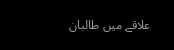علاقے میں طالبان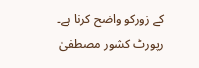کے زورکو واضح کرنا ہے۔
رپورٹ کشور مصطفیٰ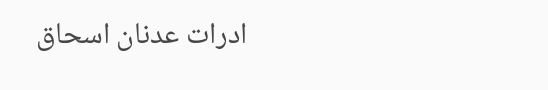ادرات عدنان اسحاق